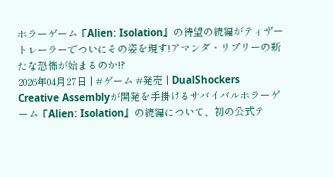ホラーゲーム『Alien: Isolation』の待望の続編がティザートレーラーでついにその姿を現す!アマンダ・リプリーの新たな恐怖が始まるのか!?
2026年04月27日 | #ゲーム #発売 | DualShockers
Creative Assemblyが開発を手掛けるサバイバルホラーゲーム『Alien: Isolation』の続編について、初の公式テ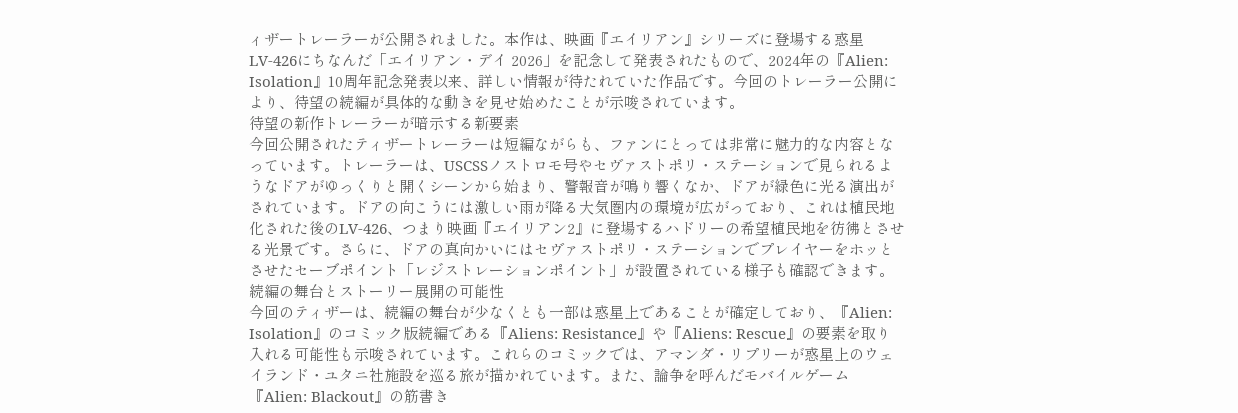ィザートレーラーが公開されました。本作は、映画『エイリアン』シリーズに登場する惑星LV-426にちなんだ「エイリアン・デイ 2026」を記念して発表されたもので、2024年の『Alien: Isolation』10周年記念発表以来、詳しい情報が待たれていた作品です。今回のトレーラー公開により、待望の続編が具体的な動きを見せ始めたことが示唆されています。
待望の新作トレーラーが暗示する新要素
今回公開されたティザートレーラーは短編ながらも、ファンにとっては非常に魅力的な内容となっています。トレーラーは、USCSSノストロモ号やセヴァストポリ・ステーションで見られるようなドアがゆっくりと開くシーンから始まり、警報音が鳴り響くなか、ドアが緑色に光る演出がされています。ドアの向こうには激しい雨が降る大気圏内の環境が広がっており、これは植民地化された後のLV-426、つまり映画『エイリアン2』に登場するハドリーの希望植民地を彷彿とさせる光景です。さらに、ドアの真向かいにはセヴァストポリ・ステーションでプレイヤーをホッとさせたセーブポイント「レジストレーションポイント」が設置されている様子も確認できます。
続編の舞台とストーリー展開の可能性
今回のティザーは、続編の舞台が少なくとも一部は惑星上であることが確定しており、『Alien: Isolation』のコミック版続編である『Aliens: Resistance』や『Aliens: Rescue』の要素を取り入れる可能性も示唆されています。これらのコミックでは、アマンダ・リプリーが惑星上のウェイランド・ユタニ社施設を巡る旅が描かれています。また、論争を呼んだモバイルゲーム『Alien: Blackout』の筋書き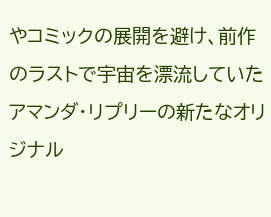やコミックの展開を避け、前作のラストで宇宙を漂流していたアマンダ・リプリーの新たなオリジナル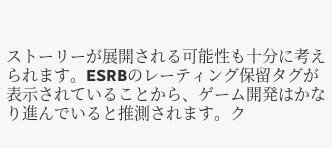ストーリーが展開される可能性も十分に考えられます。ESRBのレーティング保留タグが表示されていることから、ゲーム開発はかなり進んでいると推測されます。ク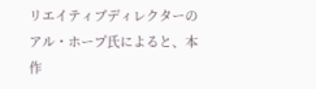リエイティブディレクターのアル・ホープ氏によると、本作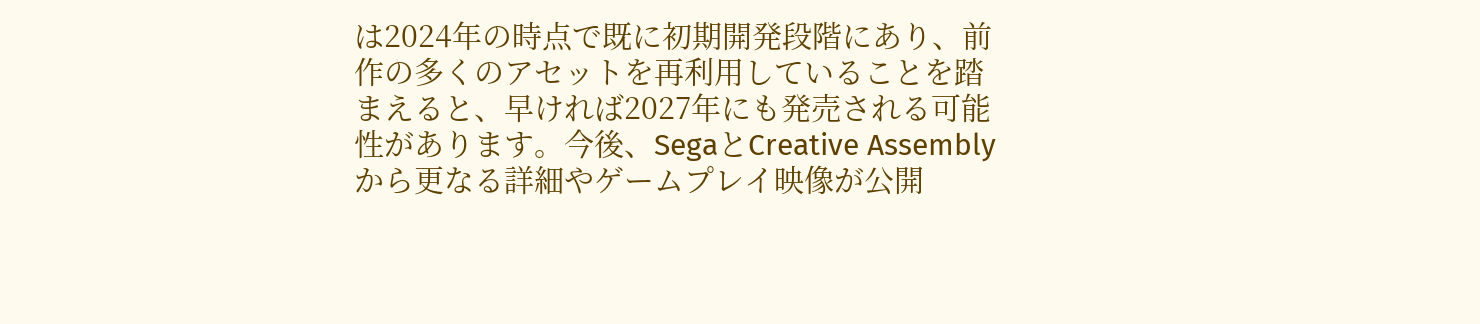は2024年の時点で既に初期開発段階にあり、前作の多くのアセットを再利用していることを踏まえると、早ければ2027年にも発売される可能性があります。今後、SegaとCreative Assemblyから更なる詳細やゲームプレイ映像が公開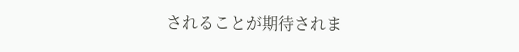されることが期待されま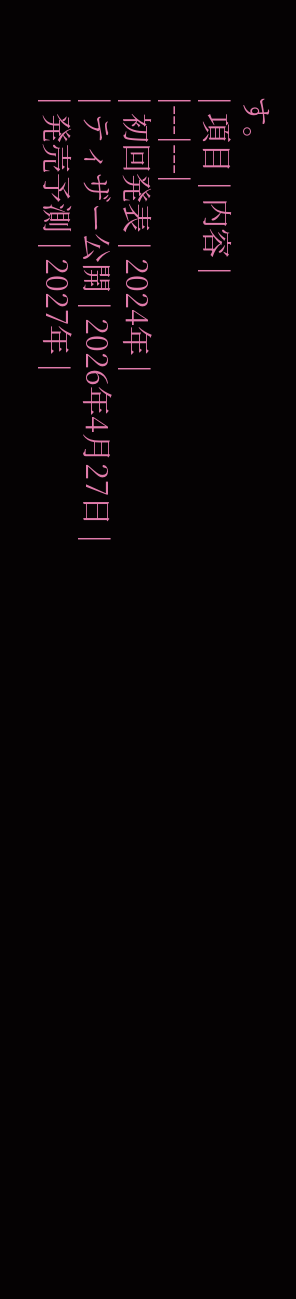す。
| 項目 | 内容 |
|---|---|
| 初回発表 | 2024年 |
| ティザー公開 | 2026年4月27日 |
| 発売予測 | 2027年 |